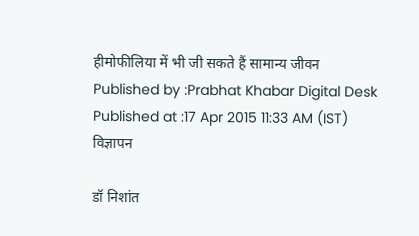हीमोफीलिया में भी जी सकते हैं सामान्य जीवन
Published by :Prabhat Khabar Digital Desk
Published at :17 Apr 2015 11:33 AM (IST)
विज्ञापन

डॉ निशांत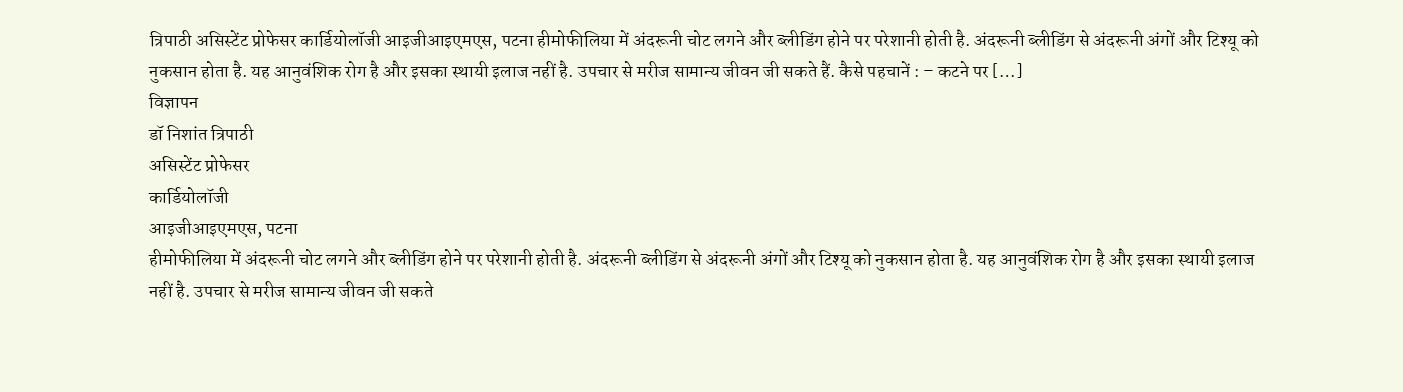त्रिपाठी असिस्टेंट प्रोफेसर कार्डियोलॉजी आइजीआइएमएस, पटना हीमोफीलिया में अंदरूनी चोट लगने और ब्लीडिंग होने पर परेशानी होती है. अंदरूनी ब्लीडिंग से अंदरूनी अंगों और टिश्यू को नुकसान होता है. यह आनुवंशिक रोग है और इसका स्थायी इलाज नहीं है. उपचार से मरीज सामान्य जीवन जी सकते हैं. कैसे पहचानें : – कटने पर […]
विज्ञापन
डॉ निशांत त्रिपाठी
असिस्टेंट प्रोफेसर
कार्डियोलॉजी
आइजीआइएमएस, पटना
हीमोफीलिया में अंदरूनी चोट लगने और ब्लीडिंग होने पर परेशानी होती है. अंदरूनी ब्लीडिंग से अंदरूनी अंगों और टिश्यू को नुकसान होता है. यह आनुवंशिक रोग है और इसका स्थायी इलाज नहीं है. उपचार से मरीज सामान्य जीवन जी सकते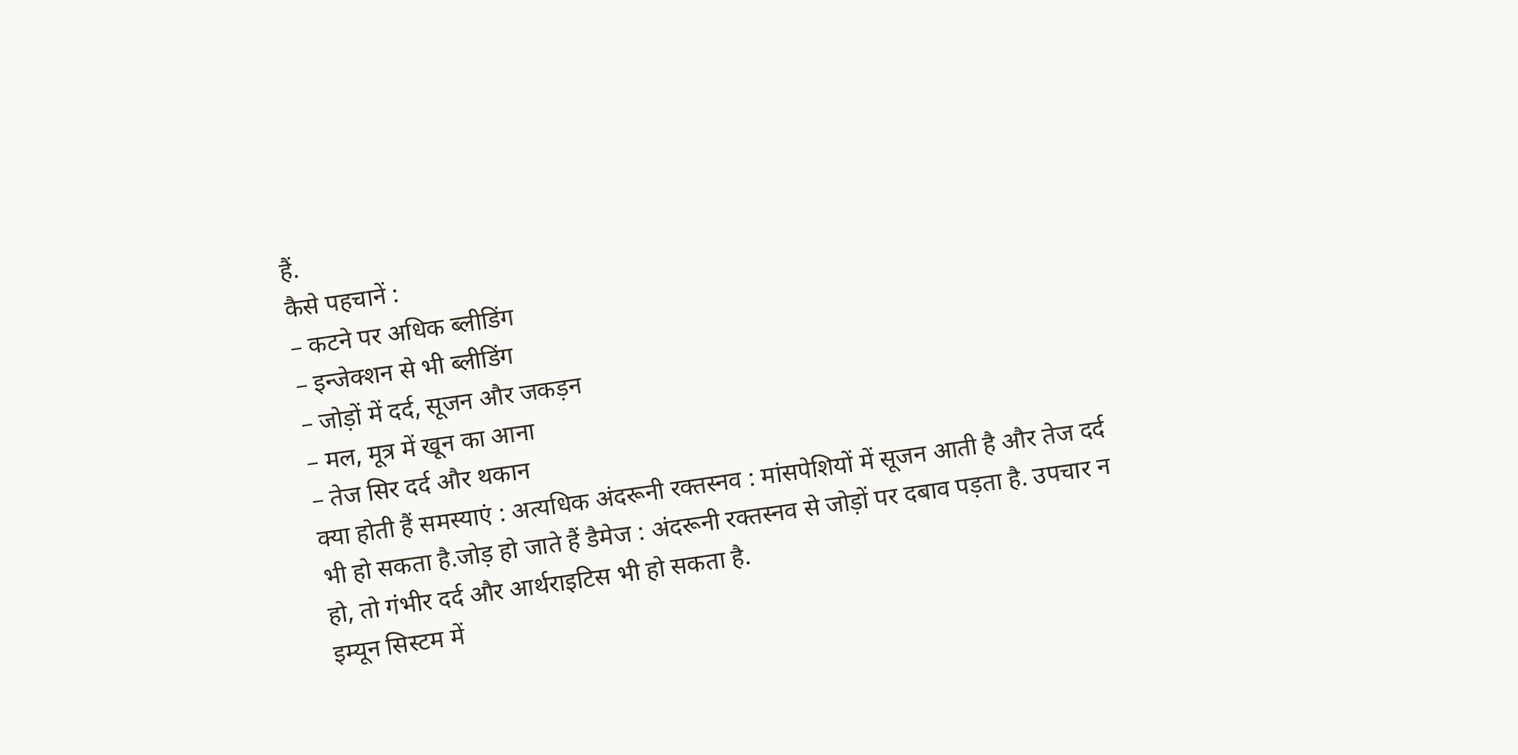हैं.
कैसे पहचानें :
– कटने पर अधिक ब्लीडिंग
– इन्जेक्शन से भी ब्लीडिंग
– जोड़ों में दर्द, सूजन और जकड़न
– मल, मूत्र में खून का आना
– तेज सिर दर्द और थकान
क्या होती हैं समस्याएं : अत्यधिक अंदरूनी रक्तस्नव : मांसपेशियों में सूजन आती है और तेज दर्द भी हो सकता है.जोड़ हो जाते हैं डैमेज : अंदरूनी रक्तस्नव से जोड़ों पर दबाव पड़ता है. उपचार न हो, तो गंभीर दर्द और आर्थराइटिस भी हो सकता है.
इम्यून सिस्टम में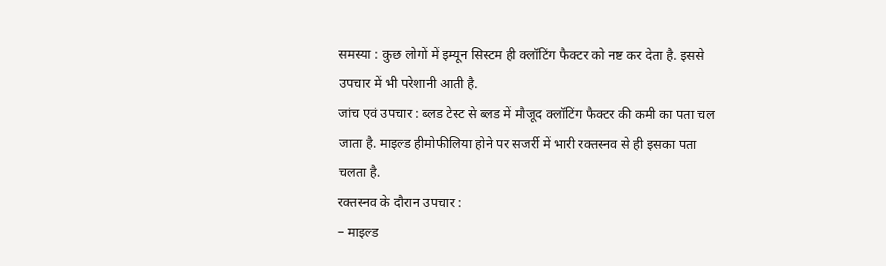समस्या : कुछ लोगों में इम्यून सिस्टम ही क्लॉटिंग फैक्टर को नष्ट कर देता है. इससे उपचार में भी परेशानी आती है.
जांच एवं उपचार : ब्लड टेस्ट से ब्लड में मौजूद क्लॉटिंग फैक्टर की कमी का पता चल जाता है. माइल्ड हीमोफीलिया होने पर सजर्री में भारी रक्तस्नव से ही इसका पता चलता है.
रक्तस्नव के दौरान उपचार :
– माइल्ड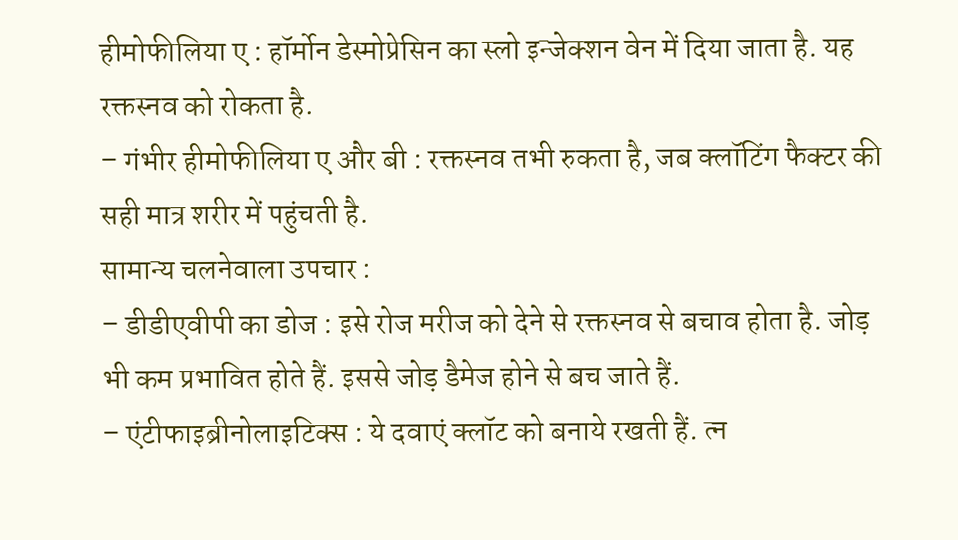हीमोफीलिया ए : हॉर्मोन डेस्मोप्रेसिन का स्लो इन्जेक्शन वेन में दिया जाता है. यह रक्तस्नव को रोकता है.
– गंभीर हीमोफीलिया ए और बी : रक्तस्नव तभी रुकता है, जब क्लॉटिंग फैक्टर की सही मात्र शरीर में पहुंचती है.
सामान्य चलनेवाला उपचार :
– डीडीएवीपी का डोज : इसे रोज मरीज को देने से रक्तस्नव से बचाव होता है. जोड़ भी कम प्रभावित होते हैं. इससे जोड़ डैमेज होने से बच जाते हैं.
– एंटीफाइब्रीनोलाइटिक्स : ये दवाएं क्लॉट को बनाये रखती हैं. त्न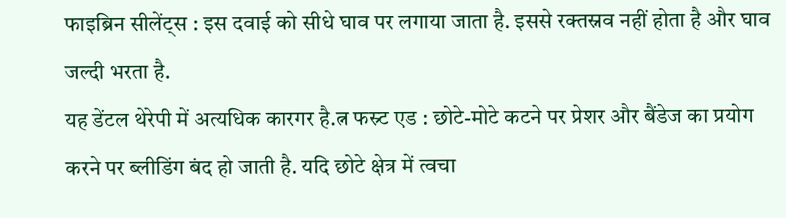फाइब्रिन सीलेंट्स : इस दवाई को सीधे घाव पर लगाया जाता है. इससे रक्तस्नव नहीं होता है और घाव जल्दी भरता है.
यह डेंटल थेरेपी में अत्यधिक कारगर है.त्न फस्र्ट एड : छोटे-मोटे कटने पर प्रेशर और बैंडेज का प्रयोग करने पर ब्लीडिंग बंद हो जाती है. यदि छोटे क्षेत्र में त्वचा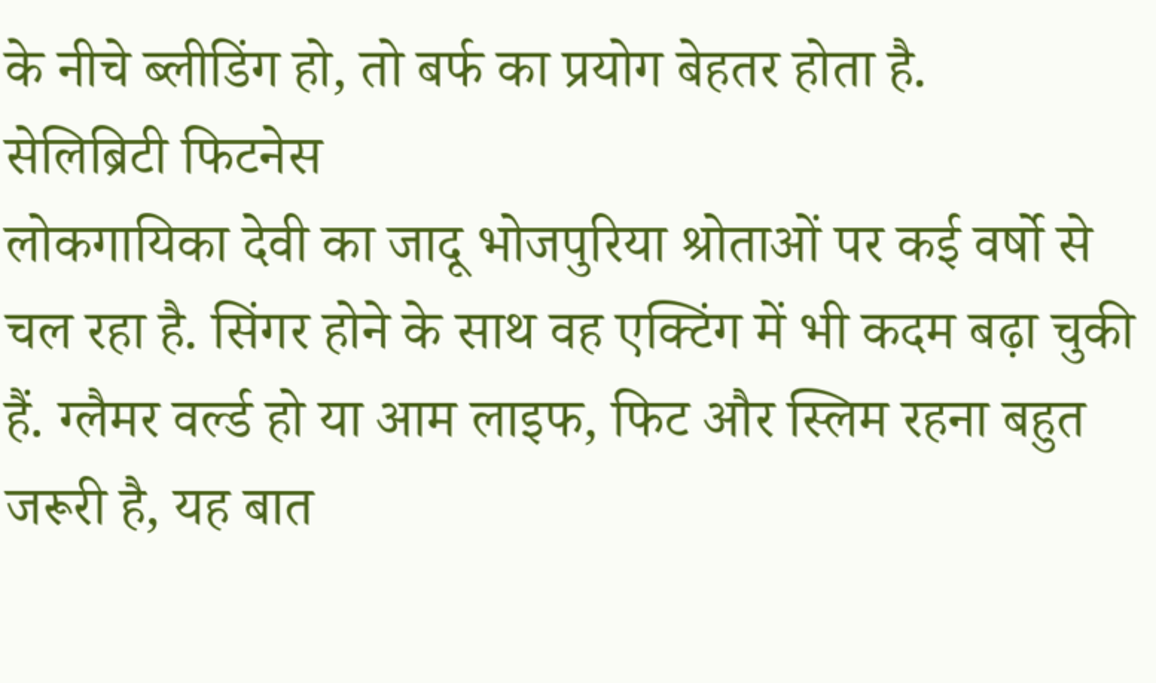के नीचे ब्लीडिंग हो, तो बर्फ का प्रयोग बेहतर होता है.
सेलिब्रिटी फिटनेस
लोकगायिका देवी का जादू भोजपुरिया श्रोताओं पर कई वर्षो से चल रहा है. सिंगर होने के साथ वह एक्टिंग में भी कदम बढ़ा चुकी हैं. ग्लैमर वर्ल्ड हो या आम लाइफ, फिट और स्लिम रहना बहुत जरूरी है, यह बात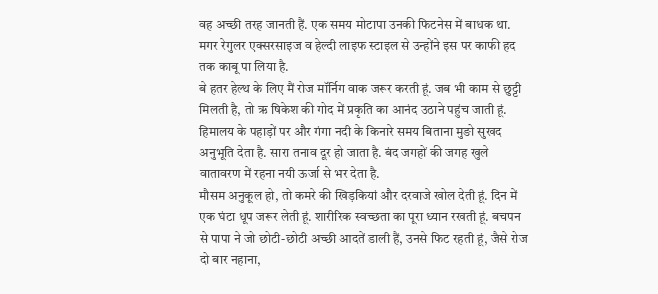वह अच्छी तरह जानती हैं. एक समय मोटापा उनकी फिटनेस में बाधक था.
मगर रेगुलर एक्सरसाइज व हेल्दी लाइफ स्टाइल से उन्होंने इस पर काफी हद तक काबू पा लिया है.
बे हतर हेल्थ के लिए मैं रोज मॉर्निग वाक जरूर करती हूं. जब भी काम से छुट्टी मिलती है, तो ऋ षिकेश की गोद में प्रकृति का आनंद उठाने पहुंच जाती हूं. हिमालय के पहाड़ों पर और गंगा नदी के किनारे समय बिताना मुङो सुखद अनुभूति देता है. सारा तनाव दूर हो जाता है. बंद जगहों की जगह खुले वातावरण में रहना नयी ऊर्जा से भर देता है.
मौसम अनुकूल हो, तो कमरे की खिड़कियां और दरवाजे खोल देती हूं. दिन में एक घंटा धूप जरूर लेती हूं. शारीरिक स्वच्छता का पूरा ध्यान रखती हूं. बचपन से पापा ने जो छोटी-छोटी अच्छी आदतें डाली हैं, उनसे फिट रहती हूं, जैसे रोज दो बार नहाना,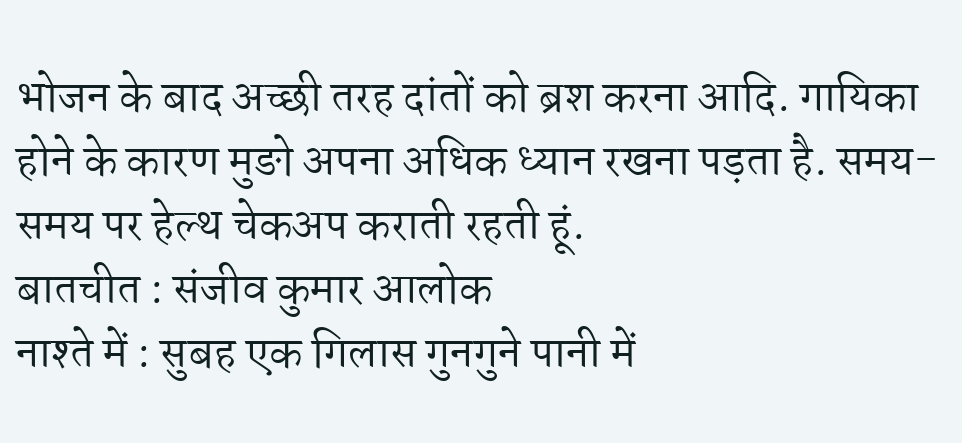भोजन के बाद अच्छी तरह दांतों को ब्रश करना आदि. गायिका होने के कारण मुङो अपना अधिक ध्यान रखना पड़ता है. समय-समय पर हेल्थ चेकअप कराती रहती हूं.
बातचीत : संजीव कुमार आलोक
नाश्ते में : सुबह एक गिलास गुनगुने पानी में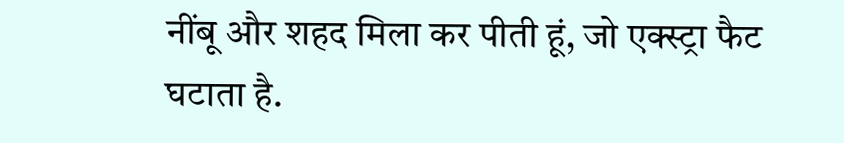नींबू और शहद मिला कर पीती हूं, जो एक्स्ट्रा फैट घटाता है.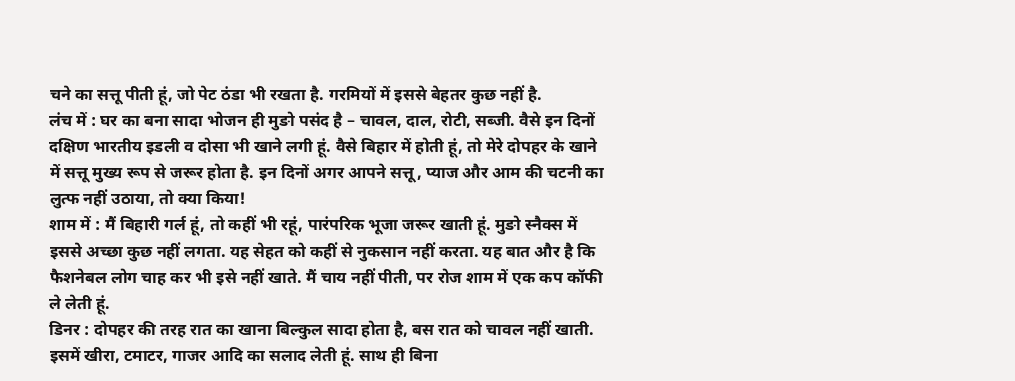चने का सत्तू पीती हूं, जो पेट ठंडा भी रखता है. गरमियों में इससे बेहतर कुछ नहीं है.
लंच में : घर का बना सादा भोजन ही मुङो पसंद है – चावल, दाल, रोटी, सब्जी. वैसे इन दिनों दक्षिण भारतीय इडली व दोसा भी खाने लगी हूं. वैसे बिहार में होती हूं, तो मेरे दोपहर के खाने में सत्तू मुख्य रूप से जरूर होता है. इन दिनों अगर आपने सत्तू, प्याज और आम की चटनी का लुत्फ नहीं उठाया, तो क्या किया!
शाम में : मैं बिहारी गर्ल हूं, तो कहीं भी रहूं, पारंपरिक भूजा जरूर खाती हूं. मुङो स्नैक्स में इससे अच्छा कुछ नहीं लगता. यह सेहत को कहीं से नुकसान नहीं करता. यह बात और है कि फैशनेबल लोग चाह कर भी इसे नहीं खाते. मैं चाय नहीं पीती, पर रोज शाम में एक कप कॉफी ले लेती हूं.
डिनर : दोपहर की तरह रात का खाना बिल्कुल सादा होता है, बस रात को चावल नहीं खाती. इसमें खीरा, टमाटर, गाजर आदि का सलाद लेती हूं. साथ ही बिना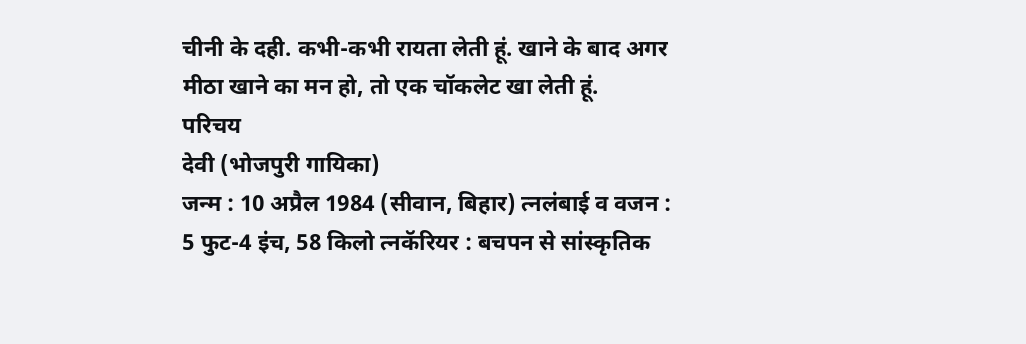चीनी के दही. कभी-कभी रायता लेती हूं. खाने के बाद अगर मीठा खाने का मन हो, तो एक चॉकलेट खा लेती हूं.
परिचय
देवी (भोजपुरी गायिका)
जन्म : 10 अप्रैल 1984 (सीवान, बिहार) त्नलंबाई व वजन : 5 फुट-4 इंच, 58 किलो त्नकॅरियर : बचपन से सांस्कृतिक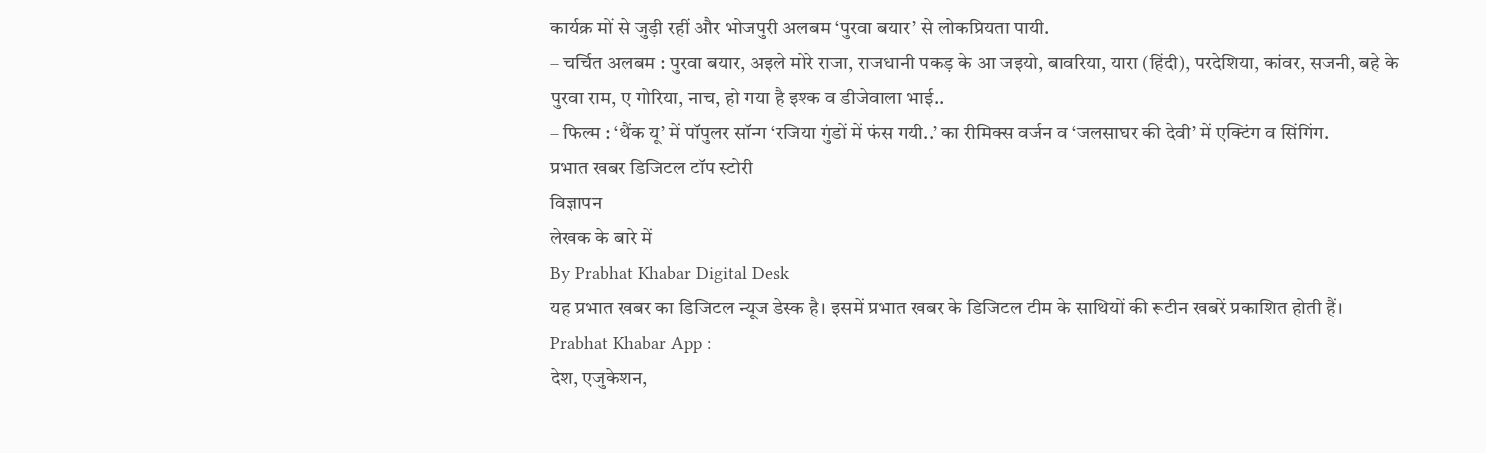कार्यक्र मों से जुड़ी रहीं और भोजपुरी अलबम ‘पुरवा बयार’ से लोकप्रियता पायी.
– चर्चित अलबम : पुरवा बयार, अइले मोरे राजा, राजधानी पकड़ के आ जइयो, बावरिया, यारा (हिंदी), परदेशिया, कांवर, सजनी, बहे के पुरवा राम, ए गोरिया, नाच, हो गया है इश्क व डीजेवाला भाई..
– फिल्म : ‘थैंक यू’ में पॉपुलर सॉन्ग ‘रजिया गुंडों में फंस गयी..’ का रीमिक्स वर्जन व ‘जलसाघर की देवी’ में एक्टिंग व सिंगिंग.
प्रभात खबर डिजिटल टॉप स्टोरी
विज्ञापन
लेखक के बारे में
By Prabhat Khabar Digital Desk
यह प्रभात खबर का डिजिटल न्यूज डेस्क है। इसमें प्रभात खबर के डिजिटल टीम के साथियों की रूटीन खबरें प्रकाशित होती हैं।
Prabhat Khabar App :
देश, एजुकेशन,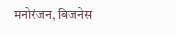मनोरंजन, बिजनेस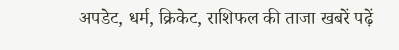अपडेट, धर्म, क्रिकेट, राशिफल की ताजा खबरें पढ़ें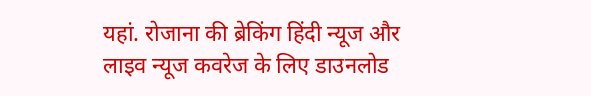यहां. रोजाना की ब्रेकिंग हिंदी न्यूज और लाइव न्यूज कवरेज के लिए डाउनलोड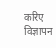करिए
विज्ञापन